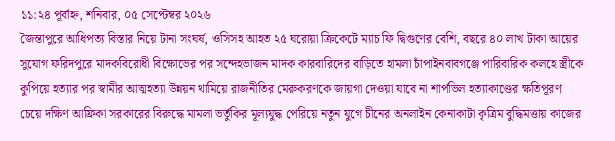১১:২৪ পূর্বাহ্ন, শনিবার, ০৫ সেপ্টেম্বর ২০২৬
জৈন্তাপুরে আধিপত্য বিস্তার নিয়ে টানা সংঘর্ষ, ওসিসহ আহত ২৫ ঘরোয়া ক্রিকেটে ম্যাচ ফি দ্বিগুণের বেশি, বছরে ৪০ লাখ টাকা আয়ের সুযোগ ফরিদপুরে মাদকবিরোধী বিক্ষোভের পর সন্দেহভাজন মাদক কারবারিদের বাড়িতে হামলা চাঁপাইনবাবগঞ্জে পারিবারিক কলহে স্ত্রীকে কুপিয়ে হত্যার পর স্বামীর আত্মহত্যা উন্নয়ন থামিয়ে রাজনীতির মেরুকরণকে জায়গা দেওয়া যাবে না শার্পভিল হত্যাকাণ্ডের ক্ষতিপূরণ চেয়ে দক্ষিণ আফ্রিকা সরকারের বিরুদ্ধে মামলা ভর্তুকির মূল্যযুদ্ধ পেরিয়ে নতুন যুগে চীনের অনলাইন কেনাকাটা কৃত্রিম বুদ্ধিমত্তায় কাজের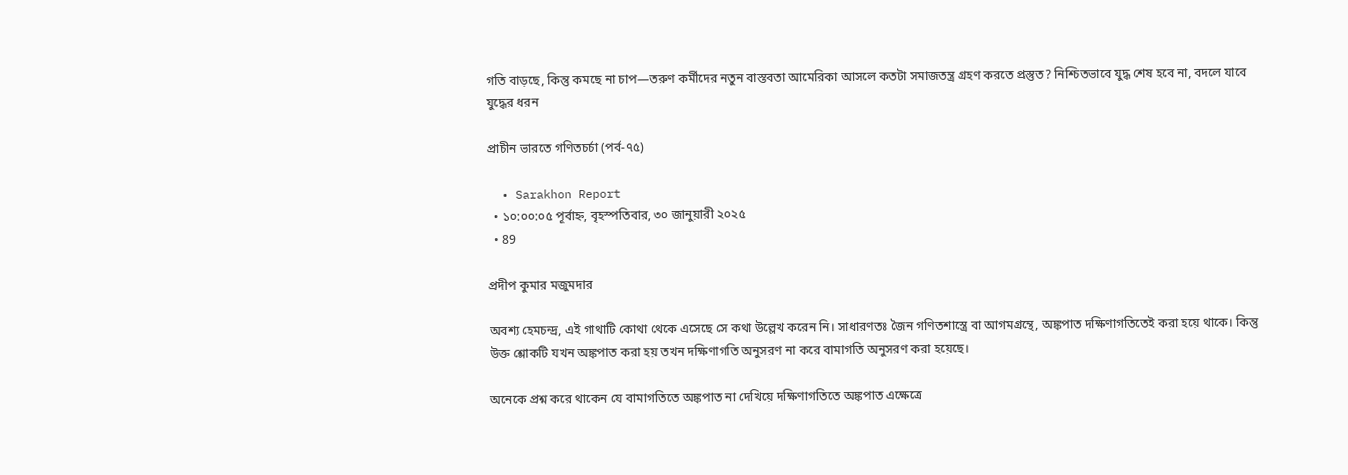গতি বাড়ছে, কিন্তু কমছে না চাপ—তরুণ কর্মীদের নতুন বাস্তবতা আমেরিকা আসলে কতটা সমাজতন্ত্র গ্রহণ করতে প্রস্তুত? নিশ্চিতভাবে যুদ্ধ শেষ হবে না, বদলে যাবে যুদ্ধের ধরন

প্রাচীন ভারতে গণিতচর্চা (পর্ব-৭৫)

  • Sarakhon Report
  • ১০:০০:০৫ পূর্বাহ্ন, বৃহস্পতিবার, ৩০ জানুয়ারী ২০২৫
  • 89

প্রদীপ কুমার মজুমদার

অবশ্য হেমচন্দ্র, এই গাথাটি কোথা থেকে এসেছে সে কথা উল্লেখ করেন নি। সাধারণতঃ জৈন গণিতশাস্ত্রে বা আগমগ্রন্থে, অঙ্কপাত দক্ষিণাগতিতেই করা হয়ে থাকে। কিন্তু উক্ত শ্লোকটি যখন অঙ্কপাত করা হয় তখন দক্ষিণাগতি অনুসরণ না করে বামাগতি অনুসরণ করা হয়েছে।

অনেকে প্রশ্ন করে থাকেন যে বামাগতিতে অঙ্কপাত না দেখিয়ে দক্ষিণাগতিতে অঙ্কপাত এক্ষেত্রে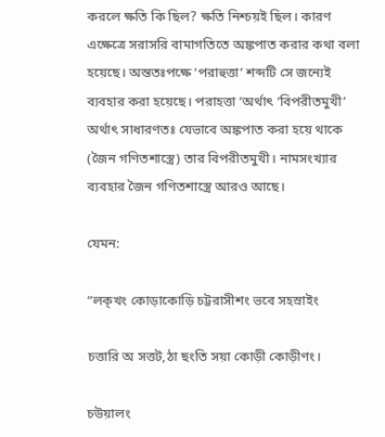করলে ক্ষতি কি ছিল? ক্ষতি নিশ্চয়ই ছিল। কারণ এক্ষেত্রে সরাসরি বামাগতিতে অঙ্কপাত করার কথা বলা হয়েছে। অন্ততঃপক্ষে ‘পরাহুত্তা’ শব্দটি সে জন্যেই ব্যবহার করা হয়েছে। পরাহত্তা ‘অর্থাৎ ‘বিপরীতমুখী’ অর্থাৎ সাধারণতঃ যেভাবে অঙ্কপাত করা হয়ে থাকে (জৈন গণিতশাস্ত্রে) তার বিপরীতমুখী। নামসংখ্যার ব্যবহার জৈন গণিতশাস্ত্রে আরও আছে।

যেমন:

“লক্খং কোড়াকোড়ি চট্টরাসীশং ভবে সহস্রাইং

চত্তারি অ সত্তট,ঠা ছংতি সয়া কোড়ী কোড়ীণং।

চউয়ালং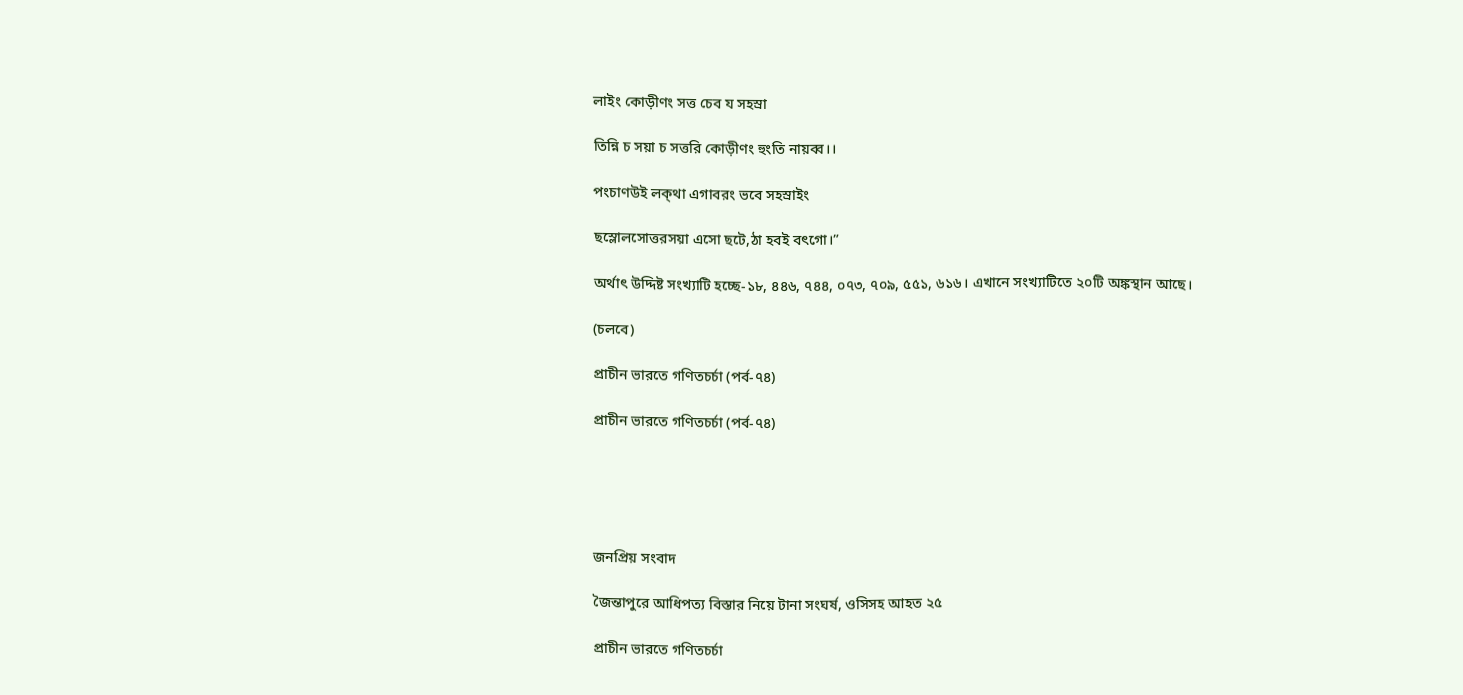লাইং কোড়ীণং সত্ত চেব য সহস্রা

তিন্নি চ সয়া চ সত্তরি কোড়ীণং হুংতি নায়ব্ব।।

পংচাণউই লক্থা এগাবরং ভবে সহস্রাইং

ছস্লোলসোত্তরসয়া এসো ছটে,ঠা হবই বৎগো।”

অর্থাৎ উদ্দিষ্ট সংখ্যাটি হচ্ছে-১৮, ৪৪৬, ৭৪৪, ০৭৩, ৭০৯, ৫৫১, ৬১৬। এখানে সংখ্যাটিতে ২০টি অঙ্কস্থান আছে।

(চলবে)

প্রাচীন ভারতে গণিতচর্চা (পর্ব-৭৪)

প্রাচীন ভারতে গণিতচর্চা (পর্ব-৭৪)





জনপ্রিয় সংবাদ

জৈন্তাপুরে আধিপত্য বিস্তার নিয়ে টানা সংঘর্ষ, ওসিসহ আহত ২৫

প্রাচীন ভারতে গণিতচর্চা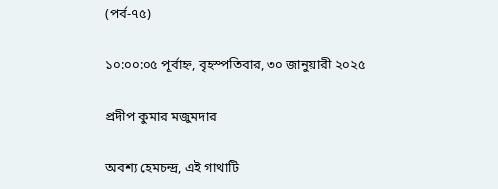(পর্ব-৭৫)

১০:০০:০৫ পূর্বাহ্ন, বৃহস্পতিবার, ৩০ জানুয়ারী ২০২৫

প্রদীপ কুমার মজুমদার

অবশ্য হেমচন্দ্র, এই গাথাটি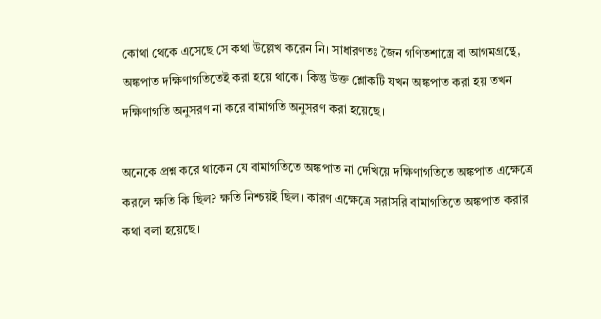কোথা থেকে এসেছে সে কথা উল্লেখ করেন নি। সাধারণতঃ জৈন গণিতশাস্ত্রে বা আগমগ্রন্থে, অঙ্কপাত দক্ষিণাগতিতেই করা হয়ে থাকে। কিন্তু উক্ত শ্লোকটি যখন অঙ্কপাত করা হয় তখন দক্ষিণাগতি অনুসরণ না করে বামাগতি অনুসরণ করা হয়েছে।

অনেকে প্রশ্ন করে থাকেন যে বামাগতিতে অঙ্কপাত না দেখিয়ে দক্ষিণাগতিতে অঙ্কপাত এক্ষেত্রে করলে ক্ষতি কি ছিল? ক্ষতি নিশ্চয়ই ছিল। কারণ এক্ষেত্রে সরাসরি বামাগতিতে অঙ্কপাত করার কথা বলা হয়েছে।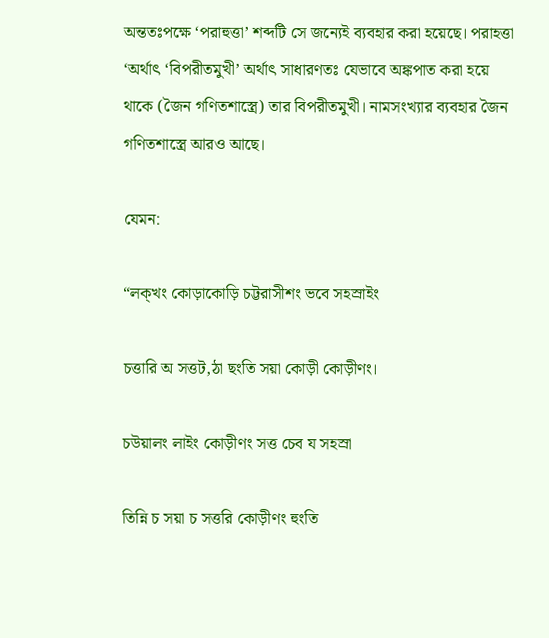অন্ততঃপক্ষে ‘পরাহুত্তা’ শব্দটি সে জন্যেই ব্যবহার করা হয়েছে। পরাহত্তা ‘অর্থাৎ ‘বিপরীতমুখী’ অর্থাৎ সাধারণতঃ যেভাবে অঙ্কপাত করা হয়ে থাকে (জৈন গণিতশাস্ত্রে) তার বিপরীতমুখী। নামসংখ্যার ব্যবহার জৈন গণিতশাস্ত্রে আরও আছে।

যেমন:

“লক্খং কোড়াকোড়ি চট্টরাসীশং ভবে সহস্রাইং

চত্তারি অ সত্তট,ঠা ছংতি সয়া কোড়ী কোড়ীণং।

চউয়ালং লাইং কোড়ীণং সত্ত চেব য সহস্রা

তিন্নি চ সয়া চ সত্তরি কোড়ীণং হুংতি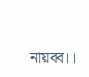নায়ব্ব।।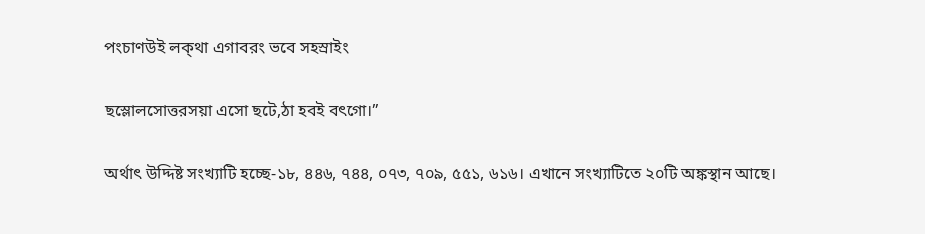পংচাণউই লক্থা এগাবরং ভবে সহস্রাইং

ছস্লোলসোত্তরসয়া এসো ছটে,ঠা হবই বৎগো।”

অর্থাৎ উদ্দিষ্ট সংখ্যাটি হচ্ছে-১৮, ৪৪৬, ৭৪৪, ০৭৩, ৭০৯, ৫৫১, ৬১৬। এখানে সংখ্যাটিতে ২০টি অঙ্কস্থান আছে।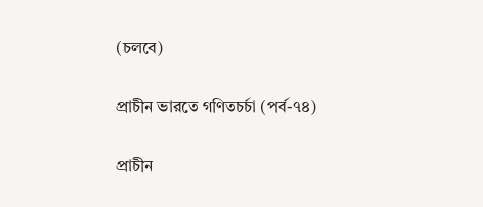(চলবে)

প্রাচীন ভারতে গণিতচর্চা (পর্ব-৭৪)

প্রাচীন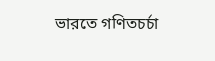ভারতে গণিতচর্চা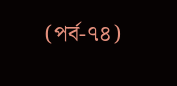(পর্ব-৭৪)